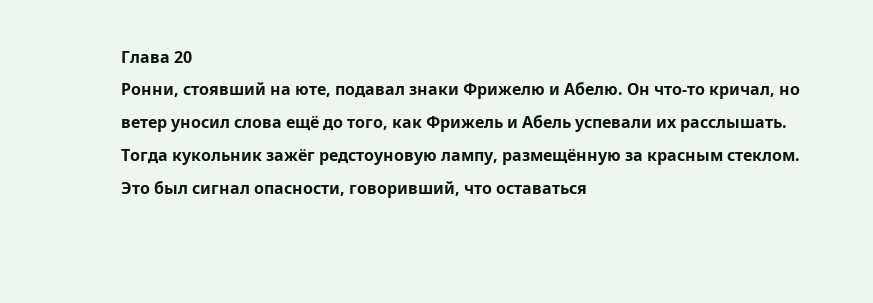Глава 20
Ронни, стоявший на юте, подавал знаки Фрижелю и Абелю. Он что-то кричал, но ветер уносил слова ещё до того, как Фрижель и Абель успевали их расслышать. Тогда кукольник зажёг редстоуновую лампу, размещённую за красным стеклом. Это был сигнал опасности, говоривший, что оставаться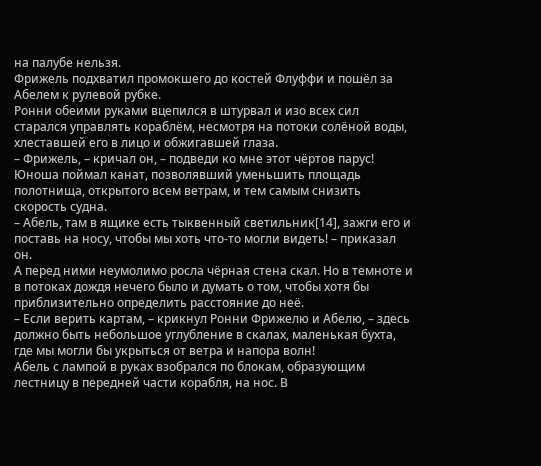на палубе нельзя.
Фрижель подхватил промокшего до костей Флуффи и пошёл за Абелем к рулевой рубке.
Ронни обеими руками вцепился в штурвал и изо всех сил старался управлять кораблём, несмотря на потоки солёной воды, хлеставшей его в лицо и обжигавшей глаза.
– Фрижель, – кричал он, – подведи ко мне этот чёртов парус!
Юноша поймал канат, позволявший уменьшить площадь полотнища, открытого всем ветрам, и тем самым снизить скорость судна.
– Абель, там в ящике есть тыквенный светильник[14], зажги его и поставь на носу, чтобы мы хоть что-то могли видеть! – приказал он.
А перед ними неумолимо росла чёрная стена скал. Но в темноте и в потоках дождя нечего было и думать о том, чтобы хотя бы приблизительно определить расстояние до неё.
– Если верить картам, – крикнул Ронни Фрижелю и Абелю, – здесь должно быть небольшое углубление в скалах, маленькая бухта, где мы могли бы укрыться от ветра и напора волн!
Абель с лампой в руках взобрался по блокам, образующим лестницу в передней части корабля, на нос. В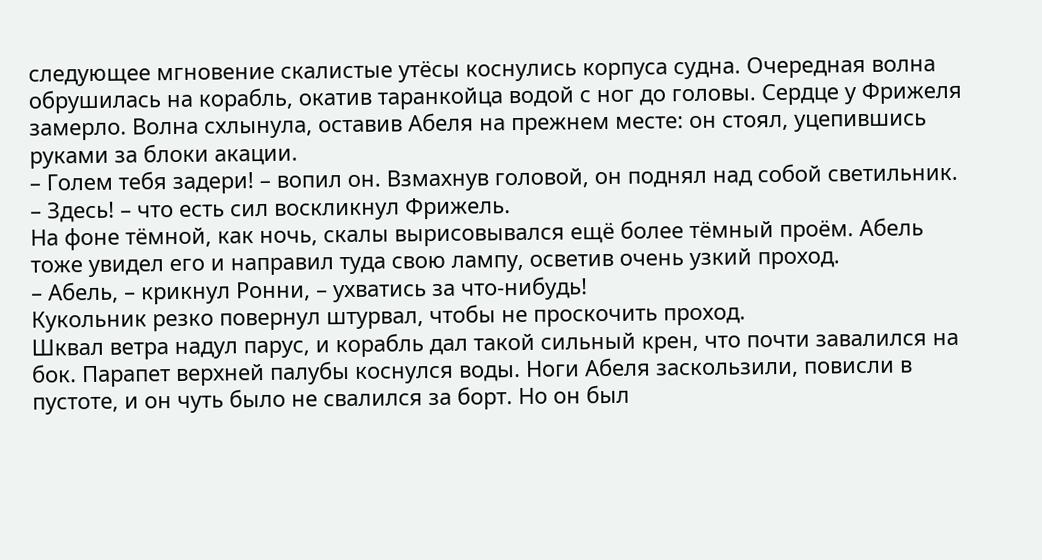следующее мгновение скалистые утёсы коснулись корпуса судна. Очередная волна обрушилась на корабль, окатив таранкойца водой с ног до головы. Сердце у Фрижеля замерло. Волна схлынула, оставив Абеля на прежнем месте: он стоял, уцепившись руками за блоки акации.
– Голем тебя задери! – вопил он. Взмахнув головой, он поднял над собой светильник.
– Здесь! – что есть сил воскликнул Фрижель.
На фоне тёмной, как ночь, скалы вырисовывался ещё более тёмный проём. Абель тоже увидел его и направил туда свою лампу, осветив очень узкий проход.
– Абель, – крикнул Ронни, – ухватись за что-нибудь!
Кукольник резко повернул штурвал, чтобы не проскочить проход.
Шквал ветра надул парус, и корабль дал такой сильный крен, что почти завалился на бок. Парапет верхней палубы коснулся воды. Ноги Абеля заскользили, повисли в пустоте, и он чуть было не свалился за борт. Но он был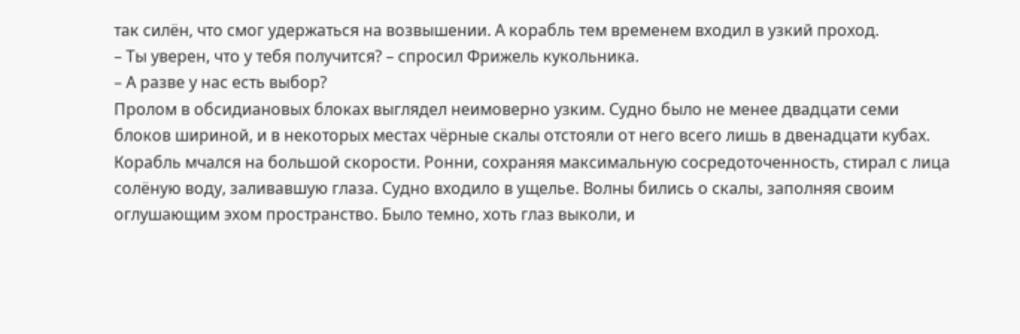так силён, что смог удержаться на возвышении. А корабль тем временем входил в узкий проход.
– Ты уверен, что у тебя получится? – спросил Фрижель кукольника.
– А разве у нас есть выбор?
Пролом в обсидиановых блоках выглядел неимоверно узким. Судно было не менее двадцати семи блоков шириной, и в некоторых местах чёрные скалы отстояли от него всего лишь в двенадцати кубах.
Корабль мчался на большой скорости. Ронни, сохраняя максимальную сосредоточенность, стирал с лица солёную воду, заливавшую глаза. Судно входило в ущелье. Волны бились о скалы, заполняя своим оглушающим эхом пространство. Было темно, хоть глаз выколи, и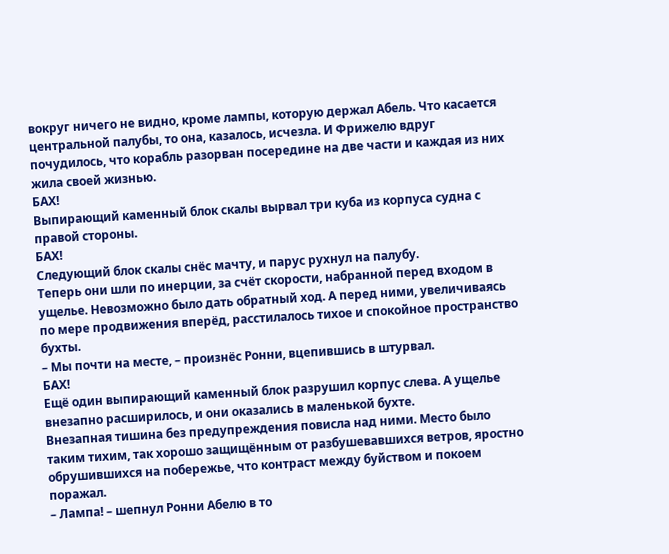вокруг ничего не видно, кроме лампы, которую держал Абель. Что касается центральной палубы, то она, казалось, исчезла. И Фрижелю вдруг почудилось, что корабль разорван посередине на две части и каждая из них жила своей жизнью.
БАХ!
Выпирающий каменный блок скалы вырвал три куба из корпуса судна с правой стороны.
БАХ!
Следующий блок скалы снёс мачту, и парус рухнул на палубу.
Теперь они шли по инерции, за счёт скорости, набранной перед входом в ущелье. Невозможно было дать обратный ход. А перед ними, увеличиваясь по мере продвижения вперёд, расстилалось тихое и спокойное пространство бухты.
– Мы почти на месте, – произнёс Ронни, вцепившись в штурвал.
БАХ!
Ещё один выпирающий каменный блок разрушил корпус слева. А ущелье внезапно расширилось, и они оказались в маленькой бухте.
Внезапная тишина без предупреждения повисла над ними. Место было таким тихим, так хорошо защищённым от разбушевавшихся ветров, яростно обрушившихся на побережье, что контраст между буйством и покоем поражал.
– Лампа! – шепнул Ронни Абелю в то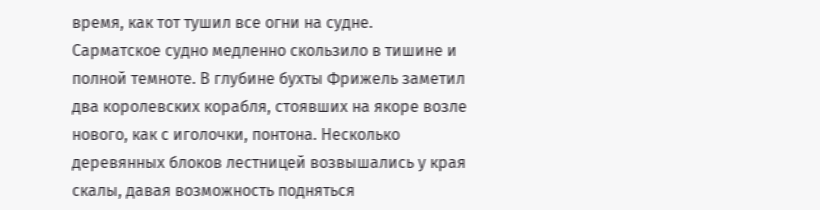время, как тот тушил все огни на судне.
Сарматское судно медленно скользило в тишине и полной темноте. В глубине бухты Фрижель заметил два королевских корабля, стоявших на якоре возле нового, как с иголочки, понтона. Несколько деревянных блоков лестницей возвышались у края скалы, давая возможность подняться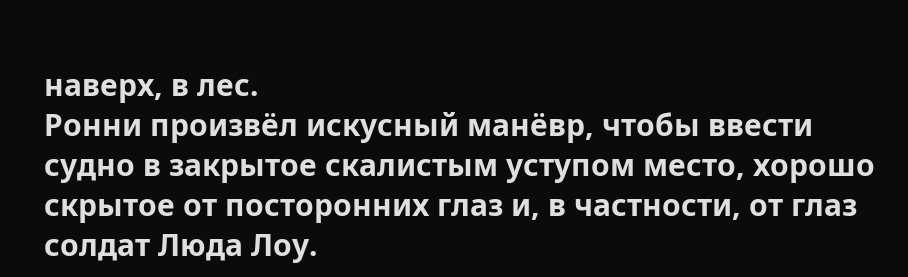наверх, в лес.
Ронни произвёл искусный манёвр, чтобы ввести судно в закрытое скалистым уступом место, хорошо скрытое от посторонних глаз и, в частности, от глаз солдат Люда Лоу.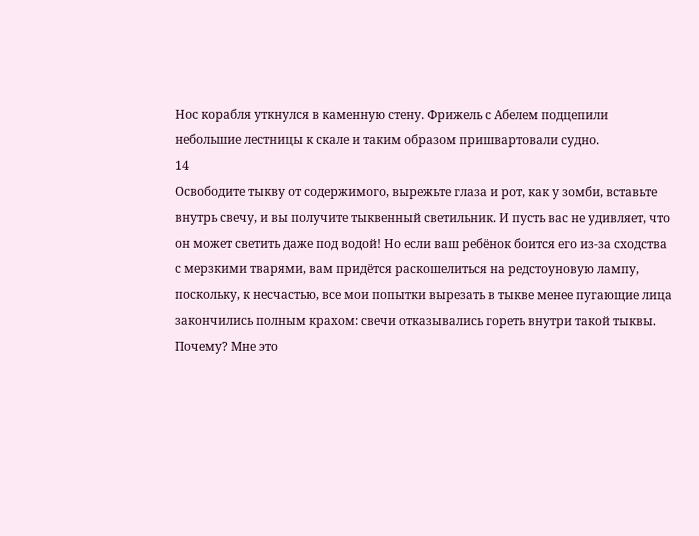Нос корабля уткнулся в каменную стену. Фрижель с Абелем подцепили небольшие лестницы к скале и таким образом пришвартовали судно.
14
Освободите тыкву от содержимого, вырежьте глаза и рот, как у зомби, вставьте внутрь свечу, и вы получите тыквенный светильник. И пусть вас не удивляет, что он может светить даже под водой! Но если ваш ребёнок боится его из-за сходства с мерзкими тварями, вам придётся раскошелиться на редстоуновую лампу, поскольку, к несчастью, все мои попытки вырезать в тыкве менее пугающие лица закончились полным крахом: свечи отказывались гореть внутри такой тыквы. Почему? Мне это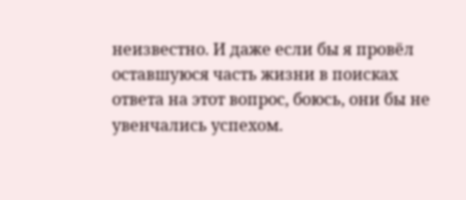неизвестно. И даже если бы я провёл оставшуюся часть жизни в поисках ответа на этот вопрос, боюсь, они бы не увенчались успехом.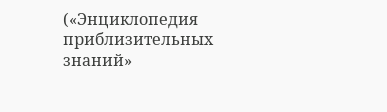(«Энциклопедия приблизительных знаний»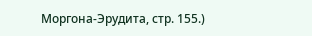Моргона-Эрудита, стр. 155.)